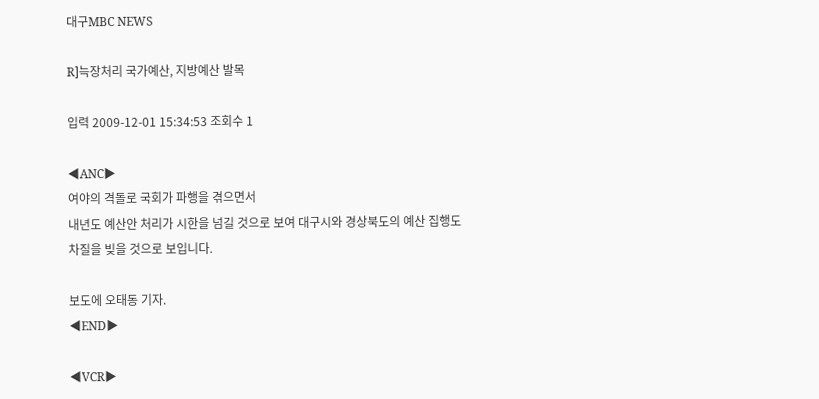대구MBC NEWS

R]늑장처리 국가예산, 지방예산 발목

입력 2009-12-01 15:34:53 조회수 1

◀ANC▶
여야의 격돌로 국회가 파행을 겪으면서
내년도 예산안 처리가 시한을 넘길 것으로 보여 대구시와 경상북도의 예산 집행도
차질을 빚을 것으로 보입니다.

보도에 오태동 기자.
◀END▶

◀VCR▶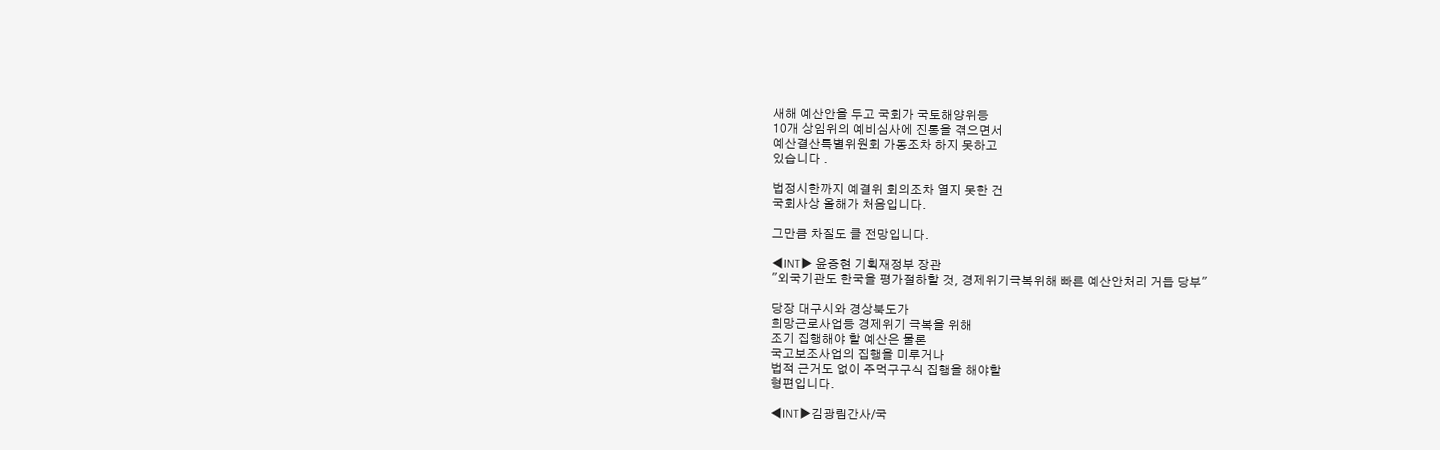새해 예산안을 두고 국회가 국토해양위등
10개 상임위의 예비심사에 진통을 겪으면서
예산결산특별위원회 가동조차 하지 못하고
있습니다 .

법정시한까지 예결위 회의조차 열지 못한 건
국회사상 올해가 처음입니다.

그만큼 차질도 클 전망입니다.

◀INT▶ 윤증현 기획재정부 장관
"외국기관도 한국을 평가절하할 것, 경제위기극복위해 빠른 예산안처리 거듭 당부"

당장 대구시와 경상북도가
희망근로사업등 경제위기 극복을 위해
조기 집행해야 할 예산은 물론
국고보조사업의 집행을 미루거나
법적 근거도 없이 주먹구구식 집행을 해야할
형편입니다.

◀INT▶김광림간사/국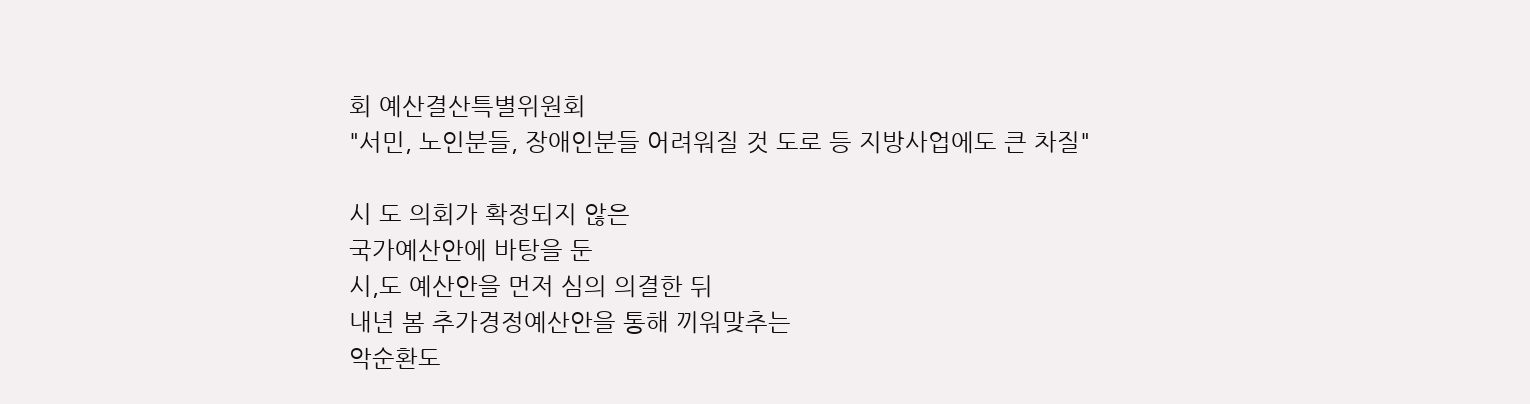회 예산결산특별위원회
"서민, 노인분들, 장애인분들 어려워질 것 도로 등 지방사업에도 큰 차질"

시 도 의회가 확정되지 않은
국가예산안에 바탕을 둔
시,도 예산안을 먼저 심의 의결한 뒤
내년 봄 추가경정예산안을 통해 끼워맞추는
악순환도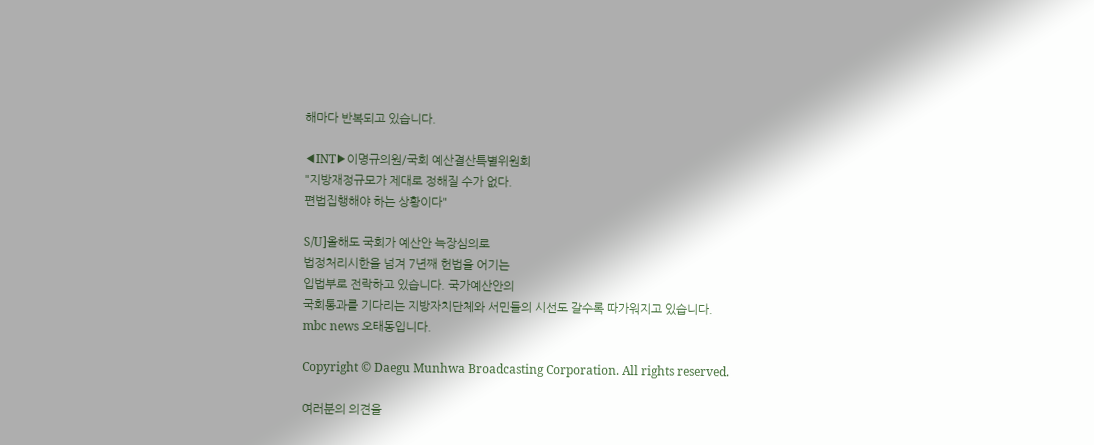해마다 반복되고 있습니다.

◀INT▶이명규의원/국회 예산결산특별위원회
"지방재정규모가 제대로 정해질 수가 없다.
편법집행해야 하는 상황이다"

S/U]올해도 국회가 예산안 늑장심의로
법정처리시한을 넘겨 7년째 헌법을 어기는
입법부로 전락하고 있습니다. 국가예산안의
국회통과를 기다리는 지방자치단체와 서민들의 시선도 갈수록 따가워지고 있습니다.
mbc news 오태동입니다.

Copyright © Daegu Munhwa Broadcasting Corporation. All rights reserved.

여러분의 의견을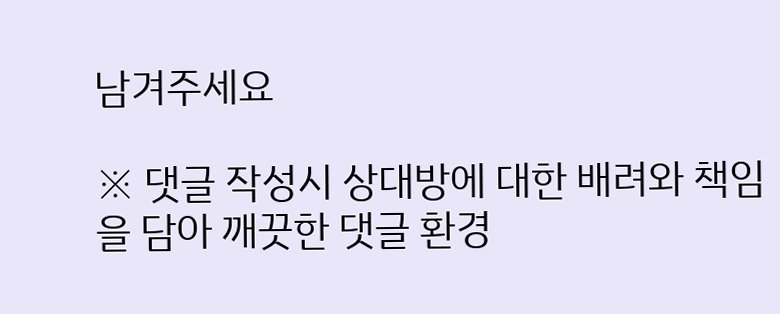남겨주세요

※ 댓글 작성시 상대방에 대한 배려와 책임을 담아 깨끗한 댓글 환경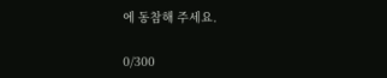에 동참해 주세요.

0/300